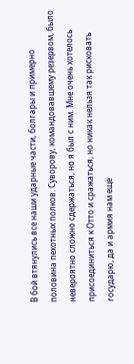В бой втянулись все наши ударные части, болгары и примерно половина пехотных полков. Суворову, командовавшему резервом, было невероятно сложно сдержаться, но я был с ним. Мне очень хотелось присоединиться к Отто и сражаться, но никак нельзя так рисковать государю, да и армия нам ещё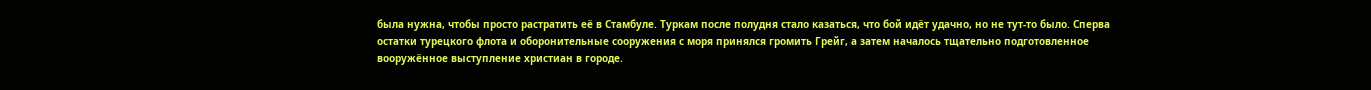была нужна, чтобы просто растратить её в Стамбуле. Туркам после полудня стало казаться, что бой идёт удачно, но не тут-то было. Сперва остатки турецкого флота и оборонительные сооружения с моря принялся громить Грейг, а затем началось тщательно подготовленное вооружённое выступление христиан в городе.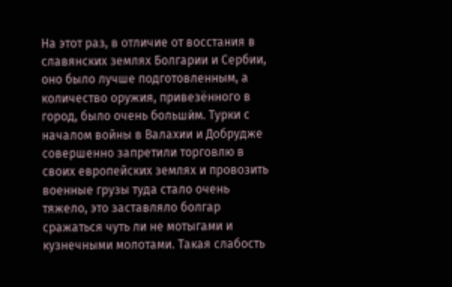На этот раз, в отличие от восстания в славянских землях Болгарии и Сербии, оно было лучше подготовленным, а количество оружия, привезённого в город, было очень больши́м. Турки с началом войны в Валахии и Добрудже совершенно запретили торговлю в своих европейских землях и провозить военные грузы туда стало очень тяжело, это заставляло болгар сражаться чуть ли не мотыгами и кузнечными молотами. Такая слабость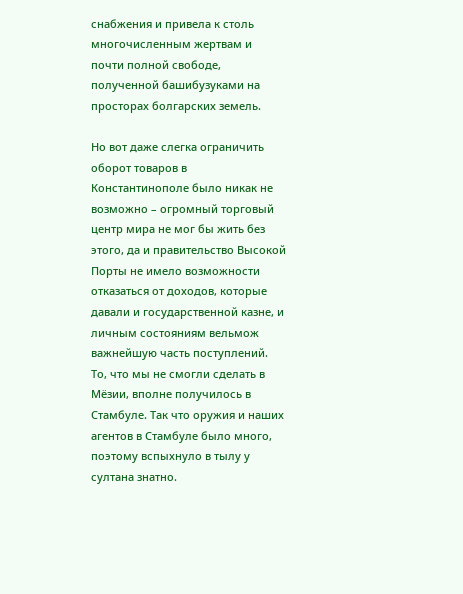снабжения и привела к столь многочисленным жертвам и почти полной свободе, полученной башибузуками на просторах болгарских земель.

Но вот даже слегка ограничить оборот товаров в Константинополе было никак не возможно – огромный торговый центр мира не мог бы жить без этого, да и правительство Высокой Порты не имело возможности отказаться от доходов, которые давали и государственной казне, и личным состояниям вельмож важнейшую часть поступлений. То, что мы не смогли сделать в Мёзии, вполне получилось в Стамбуле. Так что оружия и наших агентов в Стамбуле было много, поэтому вспыхнуло в тылу у султана знатно.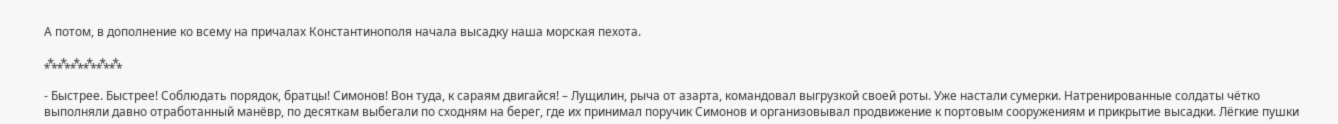А потом, в дополнение ко всему на причалах Константинополя начала высадку наша морская пехота.

⁂⁂⁂⁂⁂⁂

- Быстрее. Быстрее! Соблюдать порядок, братцы! Симонов! Вон туда, к сараям двигайся! – Лущилин, рыча от азарта, командовал выгрузкой своей роты. Уже настали сумерки. Натренированные солдаты чётко выполняли давно отработанный манёвр, по десяткам выбегали по сходням на берег, где их принимал поручик Симонов и организовывал продвижение к портовым сооружениям и прикрытие высадки. Лёгкие пушки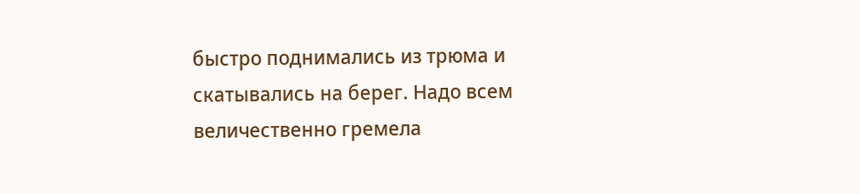быстро поднимались из трюма и скатывались на берег. Надо всем величественно гремела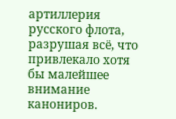артиллерия русского флота, разрушая всё, что привлекало хотя бы малейшее внимание канониров.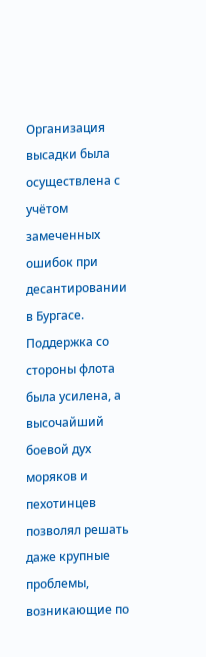Организация высадки была осуществлена с учётом замеченных ошибок при десантировании в Бургасе. Поддержка со стороны флота была усилена, а высочайший боевой дух моряков и пехотинцев позволял решать даже крупные проблемы, возникающие по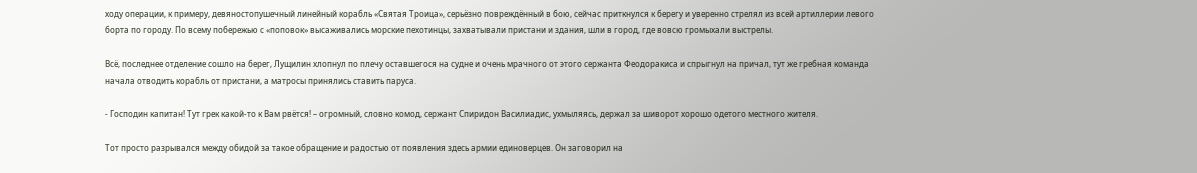ходу операции, к примеру, девяностопушечный линейный корабль «Святая Троица», серьёзно повреждённый в бою, сейчас приткнулся к берегу и уверенно стрелял из всей артиллерии левого борта по городу. По всему побережью с «поповок» высаживались морские пехотинцы, захватывали пристани и здания, шли в город, где вовсю громыхали выстрелы.

Всё, последнее отделение сошло на берег, Лущилин хлопнул по плечу оставшегося на судне и очень мрачного от этого сержанта Феодоракиса и спрыгнул на причал, тут же гребная команда начала отводить корабль от пристани, а матросы принялись ставить паруса.

- Господин капитан! Тут грек какой-то к Вам рвётся! – огромный, словно комод, сержант Спиридон Василиадис, ухмыляясь, держал за шиворот хорошо одетого местного жителя.

Тот просто разрывался между обидой за такое обращение и радостью от появления здесь армии единоверцев. Он заговорил на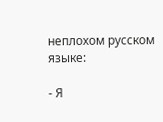неплохом русском языке:

- Я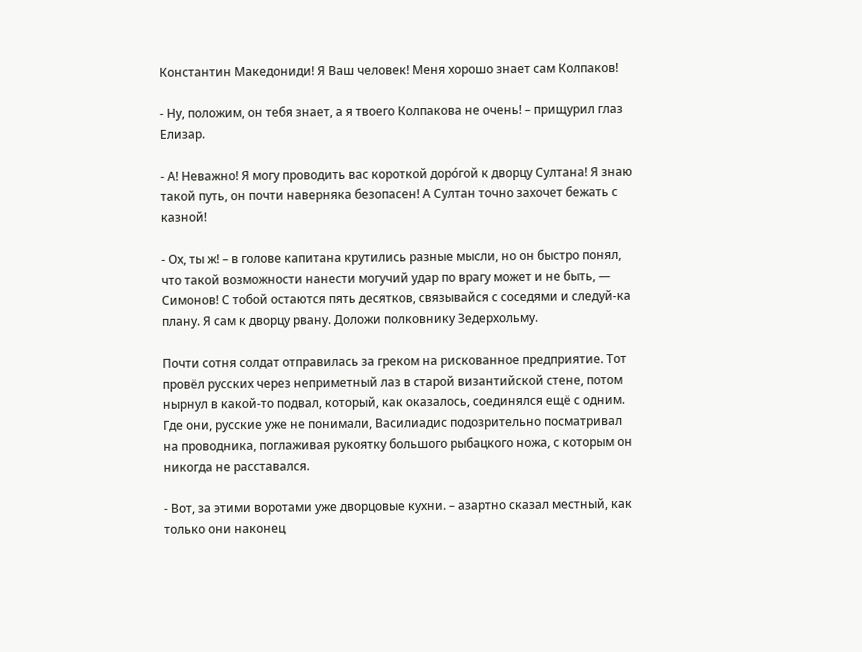Константин Македониди! Я Ваш человек! Меня хорошо знает сам Колпаков!

- Ну, положим, он тебя знает, а я твоего Колпакова не очень! – прищурил глаз Елизар.

- А! Неважно! Я могу проводить вас короткой доро́гой к дворцу Султана! Я знаю такой путь, он почти наверняка безопасен! А Султан точно захочет бежать с казной!

- Ох, ты ж! – в голове капитана крутились разные мысли, но он быстро понял, что такой возможности нанести могучий удар по врагу может и не быть, — Симонов! С тобой остаются пять десятков, связывайся с соседями и следуй-ка плану. Я сам к дворцу рвану. Доложи полковнику Зедерхольму.

Почти сотня солдат отправилась за греком на рискованное предприятие. Тот провёл русских через неприметный лаз в старой византийской стене, потом нырнул в какой-то подвал, который, как оказалось, соединялся ещё с одним. Где они, русские уже не понимали, Василиадис подозрительно посматривал на проводника, поглаживая рукоятку большого рыбацкого ножа, с которым он никогда не расставался.

- Вот, за этими воротами уже дворцовые кухни. – азартно сказал местный, как только они наконец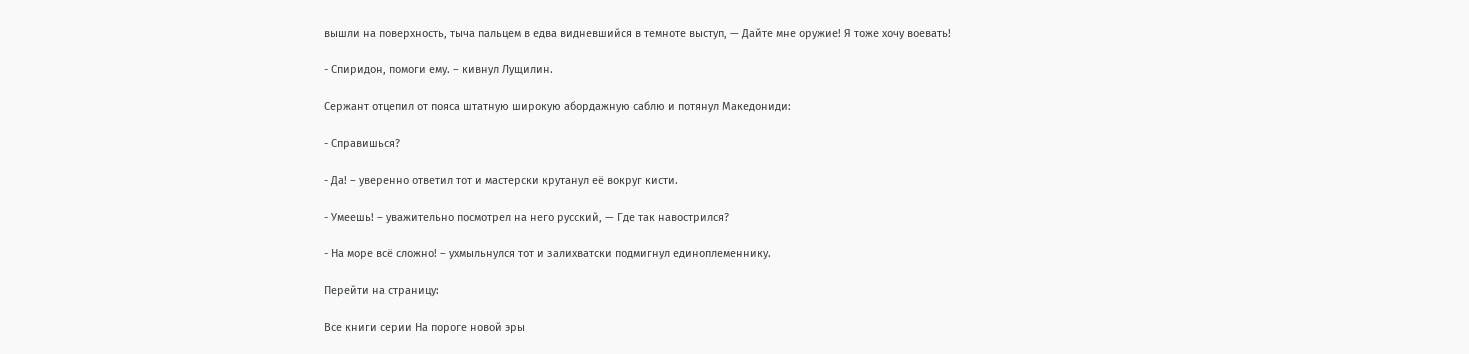вышли на поверхность, тыча пальцем в едва видневшийся в темноте выступ, — Дайте мне оружие! Я тоже хочу воевать!

- Спиридон, помоги ему. – кивнул Лущилин.

Сержант отцепил от пояса штатную широкую абордажную саблю и потянул Македониди:

- Справишься?

- Да! – уверенно ответил тот и мастерски крутанул её вокруг кисти.

- Умеешь! – уважительно посмотрел на него русский, — Где так навострился?

- На море всё сложно! – ухмыльнулся тот и залихватски подмигнул единоплеменнику.

Перейти на страницу:

Все книги серии На пороге новой эры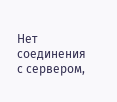Нет соединения с сервером,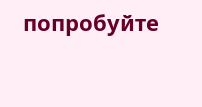попробуйте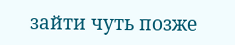зайти чуть позже